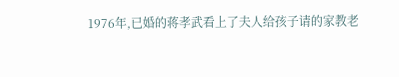1976年,已婚的蒋孝武看上了夫人给孩子请的家教老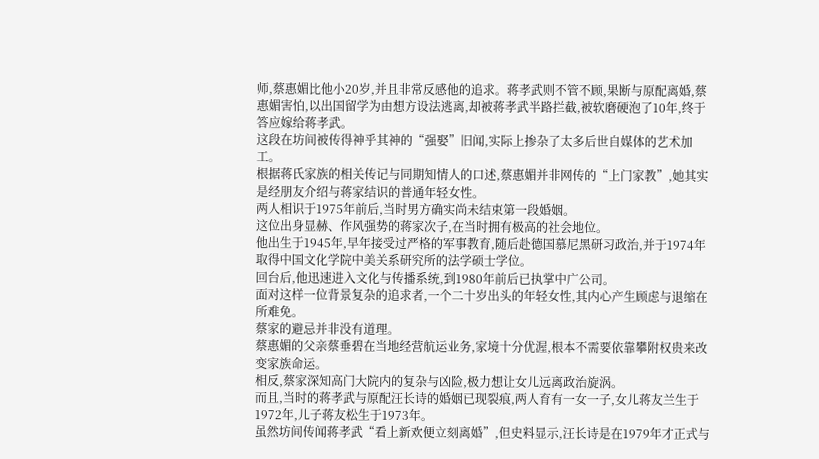师,蔡惠媚比他小20岁,并且非常反感他的追求。蒋孝武则不管不顾,果断与原配离婚,蔡惠媚害怕,以出国留学为由想方设法逃离,却被蒋孝武半路拦截,被软磨硬泡了10年,终于答应嫁给蒋孝武。
这段在坊间被传得神乎其神的“强娶”旧闻,实际上掺杂了太多后世自媒体的艺术加工。
根据蒋氏家族的相关传记与同期知情人的口述,蔡惠媚并非网传的“上门家教”,她其实是经朋友介绍与蒋家结识的普通年轻女性。
两人相识于1975年前后,当时男方确实尚未结束第一段婚姻。
这位出身显赫、作风强势的蒋家次子,在当时拥有极高的社会地位。
他出生于1945年,早年接受过严格的军事教育,随后赴德国慕尼黑研习政治,并于1974年取得中国文化学院中美关系研究所的法学硕士学位。
回台后,他迅速进入文化与传播系统,到1980年前后已执掌中广公司。
面对这样一位背景复杂的追求者,一个二十岁出头的年轻女性,其内心产生顾虑与退缩在所难免。
蔡家的避忌并非没有道理。
蔡惠媚的父亲蔡垂碧在当地经营航运业务,家境十分优渥,根本不需要依靠攀附权贵来改变家族命运。
相反,蔡家深知高门大院内的复杂与凶险,极力想让女儿远离政治旋涡。
而且,当时的蒋孝武与原配汪长诗的婚姻已现裂痕,两人育有一女一子,女儿蒋友兰生于1972年,儿子蒋友松生于1973年。
虽然坊间传闻蒋孝武“看上新欢便立刻离婚”,但史料显示,汪长诗是在1979年才正式与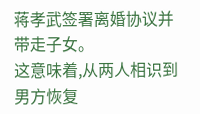蒋孝武签署离婚协议并带走子女。
这意味着,从两人相识到男方恢复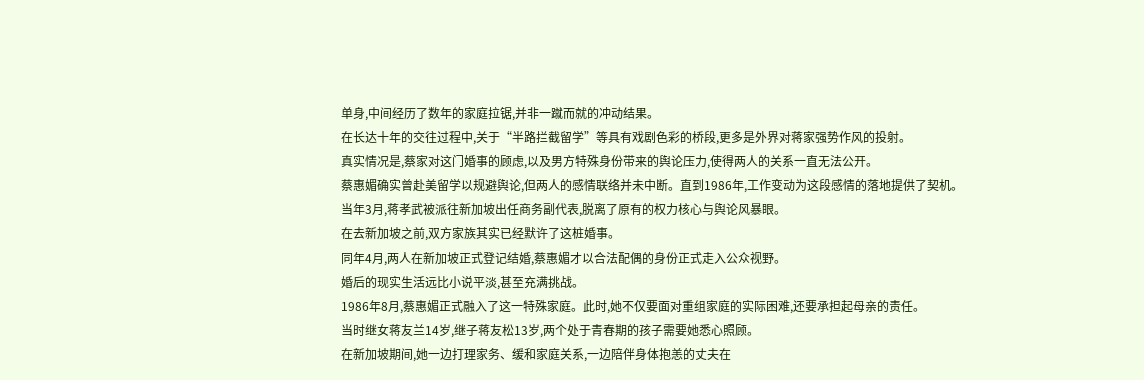单身,中间经历了数年的家庭拉锯,并非一蹴而就的冲动结果。
在长达十年的交往过程中,关于“半路拦截留学”等具有戏剧色彩的桥段,更多是外界对蒋家强势作风的投射。
真实情况是,蔡家对这门婚事的顾虑,以及男方特殊身份带来的舆论压力,使得两人的关系一直无法公开。
蔡惠媚确实曾赴美留学以规避舆论,但两人的感情联络并未中断。直到1986年,工作变动为这段感情的落地提供了契机。
当年3月,蒋孝武被派往新加坡出任商务副代表,脱离了原有的权力核心与舆论风暴眼。
在去新加坡之前,双方家族其实已经默许了这桩婚事。
同年4月,两人在新加坡正式登记结婚,蔡惠媚才以合法配偶的身份正式走入公众视野。
婚后的现实生活远比小说平淡,甚至充满挑战。
1986年8月,蔡惠媚正式融入了这一特殊家庭。此时,她不仅要面对重组家庭的实际困难,还要承担起母亲的责任。
当时继女蒋友兰14岁,继子蒋友松13岁,两个处于青春期的孩子需要她悉心照顾。
在新加坡期间,她一边打理家务、缓和家庭关系,一边陪伴身体抱恙的丈夫在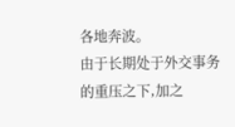各地奔波。
由于长期处于外交事务的重压之下,加之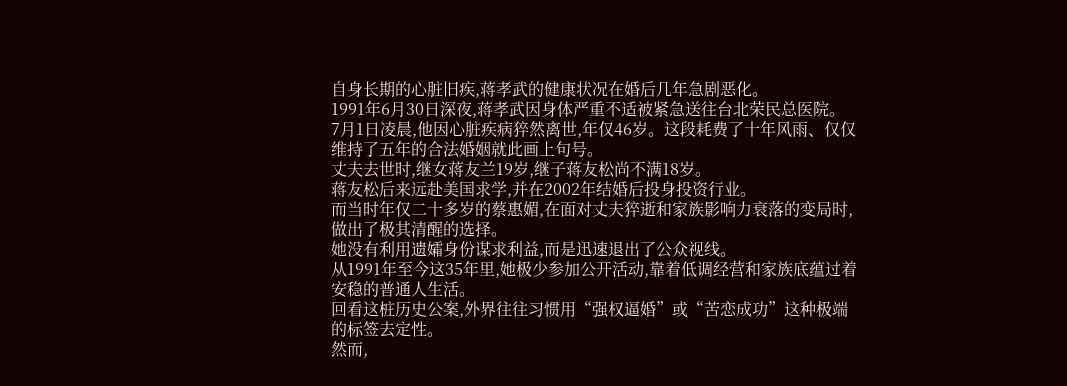自身长期的心脏旧疾,蒋孝武的健康状况在婚后几年急剧恶化。
1991年6月30日深夜,蒋孝武因身体严重不适被紧急送往台北荣民总医院。
7月1日凌晨,他因心脏疾病猝然离世,年仅46岁。这段耗费了十年风雨、仅仅维持了五年的合法婚姻就此画上句号。
丈夫去世时,继女蒋友兰19岁,继子蒋友松尚不满18岁。
蒋友松后来远赴美国求学,并在2002年结婚后投身投资行业。
而当时年仅二十多岁的蔡惠媚,在面对丈夫猝逝和家族影响力衰落的变局时,做出了极其清醒的选择。
她没有利用遗孀身份谋求利益,而是迅速退出了公众视线。
从1991年至今这35年里,她极少参加公开活动,靠着低调经营和家族底蕴过着安稳的普通人生活。
回看这桩历史公案,外界往往习惯用“强权逼婚”或“苦恋成功”这种极端的标签去定性。
然而,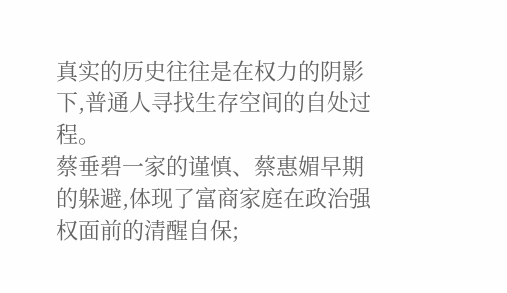真实的历史往往是在权力的阴影下,普通人寻找生存空间的自处过程。
蔡垂碧一家的谨慎、蔡惠媚早期的躲避,体现了富商家庭在政治强权面前的清醒自保;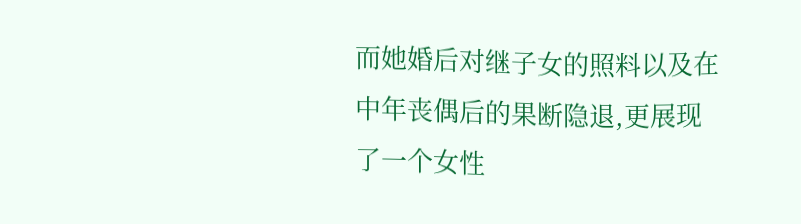而她婚后对继子女的照料以及在中年丧偶后的果断隐退,更展现了一个女性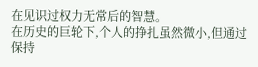在见识过权力无常后的智慧。
在历史的巨轮下,个人的挣扎虽然微小,但通过保持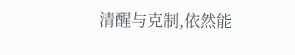清醒与克制,依然能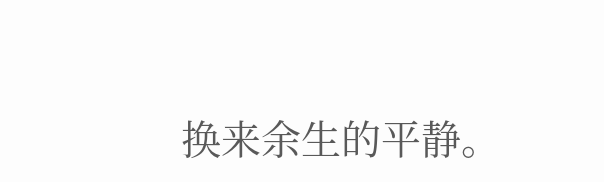换来余生的平静。